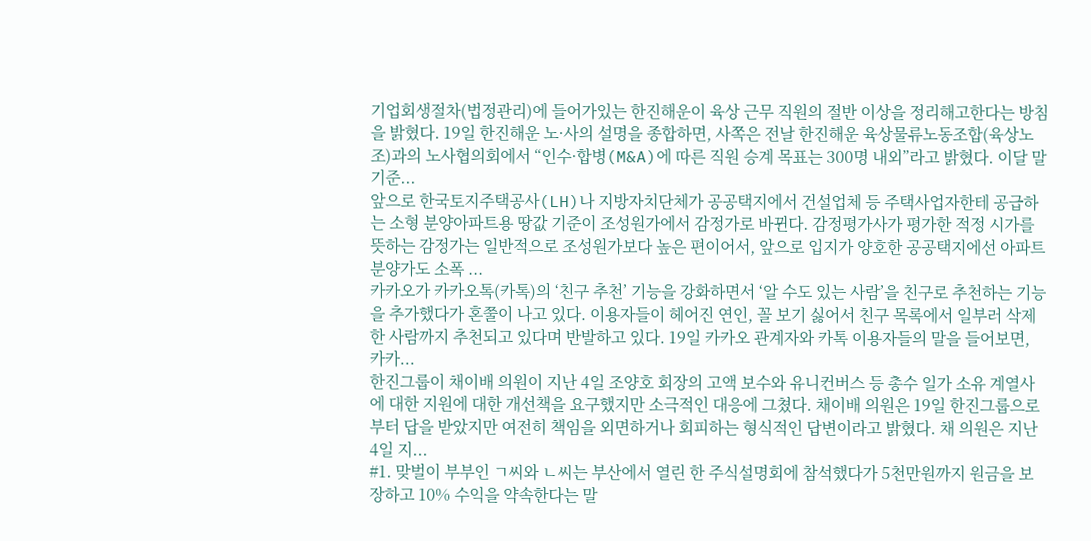기업회생절차(법정관리)에 들어가있는 한진해운이 육상 근무 직원의 절반 이상을 정리해고한다는 방침을 밝혔다. 19일 한진해운 노·사의 설명을 종합하면, 사쪽은 전날 한진해운 육상물류노동조합(육상노조)과의 노사협의회에서 “인수·합병(M&A)에 따른 직원 승계 목표는 300명 내외”라고 밝혔다. 이달 말 기준...
앞으로 한국토지주택공사(LH)나 지방자치단체가 공공택지에서 건설업체 등 주택사업자한테 공급하는 소형 분양아파트용 땅값 기준이 조성원가에서 감정가로 바뀐다. 감정평가사가 평가한 적정 시가를 뜻하는 감정가는 일반적으로 조성원가보다 높은 편이어서, 앞으로 입지가 양호한 공공택지에선 아파트 분양가도 소폭 ...
카카오가 카카오톡(카톡)의 ‘친구 추천’ 기능을 강화하면서 ‘알 수도 있는 사람’을 친구로 추천하는 기능을 추가했다가 혼쭐이 나고 있다. 이용자들이 헤어진 연인, 꼴 보기 싫어서 친구 목록에서 일부러 삭제한 사람까지 추천되고 있다며 반발하고 있다. 19일 카카오 관계자와 카톡 이용자들의 말을 들어보면, 카카...
한진그룹이 채이배 의원이 지난 4일 조양호 회장의 고액 보수와 유니컨버스 등 총수 일가 소유 계열사에 대한 지원에 대한 개선책을 요구했지만 소극적인 대응에 그쳤다. 채이배 의원은 19일 한진그룹으로부터 답을 받았지만 여전히 책임을 외면하거나 회피하는 형식적인 답변이라고 밝혔다. 채 의원은 지난 4일 지...
#1. 맞벌이 부부인 ㄱ씨와 ㄴ씨는 부산에서 열린 한 주식설명회에 참석했다가 5천만원까지 원금을 보장하고 10% 수익을 약속한다는 말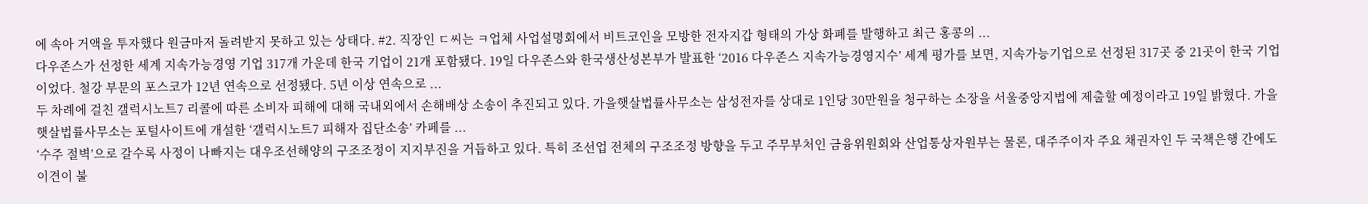에 속아 거액을 투자했다 원금마저 돌려받지 못하고 있는 상태다. #2. 직장인 ㄷ씨는 ㅋ업체 사업설명회에서 비트코인을 모방한 전자지갑 형태의 가상 화폐를 발행하고 최근 홍콩의 ...
다우존스가 선정한 세계 지속가능경영 기업 317개 가운데 한국 기업이 21개 포함됐다. 19일 다우존스와 한국생산성본부가 발표한 ‘2016 다우존스 지속가능경영지수’ 세계 평가를 보면, 지속가능기업으로 선정된 317곳 중 21곳이 한국 기업이었다. 철강 부문의 포스코가 12년 연속으로 선정됐다. 5년 이상 연속으로 ...
두 차례에 걸친 갤럭시노트7 리콜에 따른 소비자 피해에 대해 국내외에서 손해배상 소송이 추진되고 있다. 가을햇살법률사무소는 삼성전자를 상대로 1인당 30만원을 청구하는 소장을 서울중앙지법에 제출할 예정이라고 19일 밝혔다. 가을햇살법률사무소는 포털사이트에 개설한 ‘갤럭시노트7 피해자 집단소송’ 카페를 ...
‘수주 절벽’으로 갈수록 사정이 나빠지는 대우조선해양의 구조조정이 지지부진을 거듭하고 있다. 특히 조선업 전체의 구조조정 방향을 두고 주무부처인 금융위원회와 산업통상자원부는 물론, 대주주이자 주요 채권자인 두 국책은행 간에도 이견이 불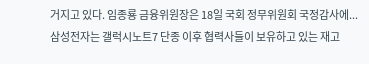거지고 있다. 임종룡 금융위원장은 18일 국회 정무위원회 국정감사에...
삼성전자는 갤럭시노트7 단종 이후 협력사들이 보유하고 있는 재고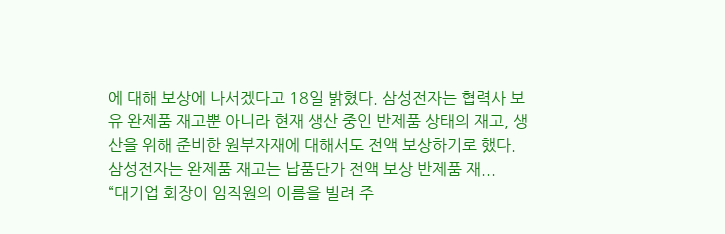에 대해 보상에 나서겠다고 18일 밝혔다. 삼성전자는 협력사 보유 완제품 재고뿐 아니라 현재 생산 중인 반제품 상태의 재고, 생산을 위해 준비한 원부자재에 대해서도 전액 보상하기로 했다. 삼성전자는 완제품 재고는 납품단가 전액 보상 반제품 재...
“대기업 회장이 임직원의 이름을 빌려 주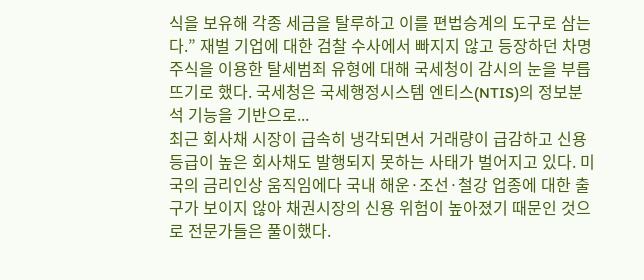식을 보유해 각종 세금을 탈루하고 이를 편법승계의 도구로 삼는다.” 재벌 기업에 대한 검찰 수사에서 빠지지 않고 등장하던 차명주식을 이용한 탈세범죄 유형에 대해 국세청이 감시의 눈을 부릅뜨기로 했다. 국세청은 국세행정시스템 엔티스(NTIS)의 정보분석 기능을 기반으로...
최근 회사채 시장이 급속히 냉각되면서 거래량이 급감하고 신용등급이 높은 회사채도 발행되지 못하는 사태가 벌어지고 있다. 미국의 금리인상 움직임에다 국내 해운·조선·철강 업종에 대한 출구가 보이지 않아 채권시장의 신용 위험이 높아졌기 때문인 것으로 전문가들은 풀이했다.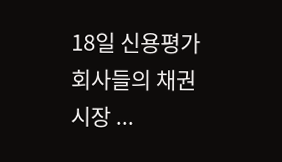18일 신용평가회사들의 채권시장 ...